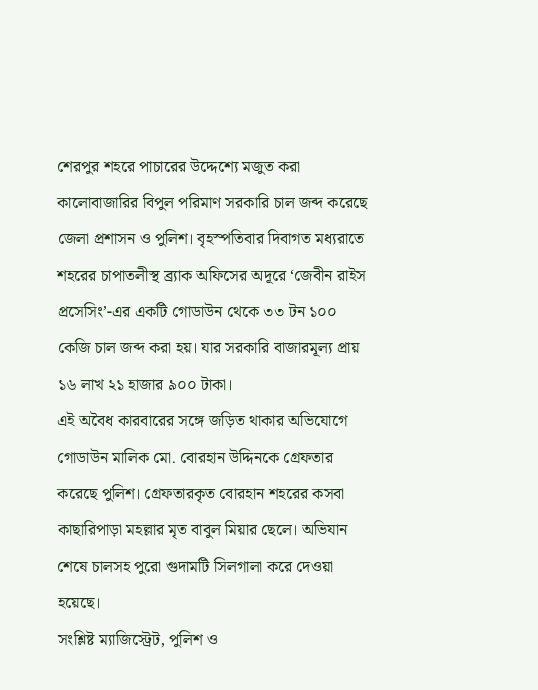শেরপুর শহরে পাচারের উদ্দেশ্যে মজুত করা কালোবাজারির বিপুল পরিমাণ সরকারি চাল জব্দ করেছে জেলা প্রশাসন ও পুলিশ। বৃহস্পতিবার দিবাগত মধ্যরাতে শহরের চাপাতলীস্থ ব্র্যাক অফিসের অদূরে ‘জেবীন রাইস প্রসেসিং’-এর একটি গোডাউন থেকে ৩৩ টন ১০০ কেজি চাল জব্দ করা হয়। যার সরকারি বাজারমূল্য প্রায় ১৬ লাখ ২১ হাজার ৯০০ টাকা।
এই অবৈধ কারবারের সঙ্গে জড়িত থাকার অভিযোগে গোডাউন মালিক মো. বোরহান উদ্দিনকে গ্রেফতার করেছে পুলিশ। গ্রেফতারকৃত বোরহান শহরের কসবা কাছারিপাড়া মহল্লার মৃত বাবুল মিয়ার ছেলে। অভিযান শেষে চালসহ পুরো গুদামটি সিলগালা করে দেওয়া হয়েছে।
সংশ্লিষ্ট ম্যাজিস্ট্রেট, পুলিশ ও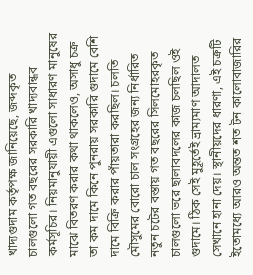খাদ্যগুদাম কর্তৃপক্ষ জানিয়েছে, জব্দকৃত চালগুলো গত বছরের সরকারি খাদ্যবান্ধব কর্মসূচির। নিয়মানুযায়ী এগুলো সাধারণ মানুষের মাঝে বিতরণ করার কথা থাকলেও, অসাধু চক্র তা কম দামে কিনে পুনরায় সরকারি গুদামে বেশি দামে বিক্রি করার পাঁয়তারা করছিল। চলতি মৌসুমের বোরো চাল সংগ্রহের জন্য নির্ধারিত নতুন চটের বস্তায় গত বছরের সিলমোহরকৃত চালগুলো ভরে ছালাবদলের কাজ চলছিল ওই গুদামে। ঠিক সেই মুহূর্তেই ভ্রাম্যমাণ আদালত সেখানে হানা দেয়। স্থানীয়দের ধারণা, এই চক্রটি ইতোমধ্যে আরও অন্তত শত টন কালোবাজারির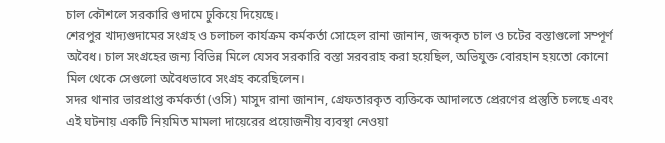চাল কৌশলে সরকারি গুদামে ঢুকিয়ে দিয়েছে।
শেরপুর খাদ্যগুদামের সংগ্রহ ও চলাচল কার্যক্রম কর্মকর্তা সোহেল রানা জানান, জব্দকৃত চাল ও চটের বস্তাগুলো সম্পূর্ণ অবৈধ। চাল সংগ্রহের জন্য বিভিন্ন মিলে যেসব সরকারি বস্তা সরবরাহ করা হয়েছিল, অভিযুক্ত বোরহান হয়তো কোনো মিল থেকে সেগুলো অবৈধভাবে সংগ্রহ করেছিলেন।
সদর থানার ভারপ্রাপ্ত কর্মকর্তা (ওসি) মাসুদ রানা জানান, গ্রেফতারকৃত ব্যক্তিকে আদালতে প্রেরণের প্রস্তুতি চলছে এবং এই ঘটনায় একটি নিয়মিত মামলা দায়েরের প্রয়োজনীয় ব্যবস্থা নেওয়া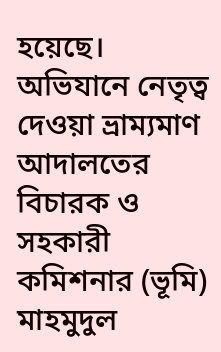হয়েছে।
অভিযানে নেতৃত্ব দেওয়া ভ্রাম্যমাণ আদালতের বিচারক ও সহকারী কমিশনার (ভূমি) মাহমুদুল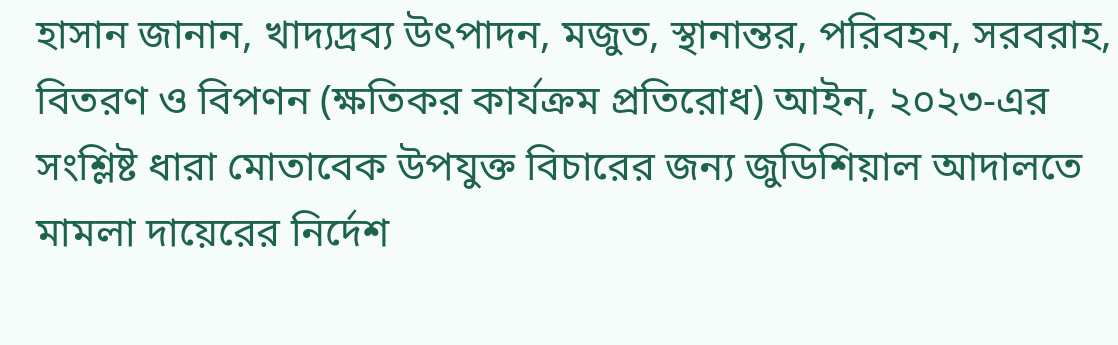হাসান জানান, খাদ্যদ্রব্য উৎপাদন, মজুত, স্থানান্তর, পরিবহন, সরবরাহ, বিতরণ ও বিপণন (ক্ষতিকর কার্যক্রম প্রতিরোধ) আইন, ২০২৩-এর সংশ্লিষ্ট ধারা মোতাবেক উপযুক্ত বিচারের জন্য জুডিশিয়াল আদালতে মামলা দায়েরের নির্দেশ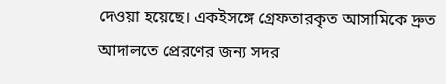দেওয়া হয়েছে। একইসঙ্গে গ্রেফতারকৃত আসামিকে দ্রুত আদালতে প্রেরণের জন্য সদর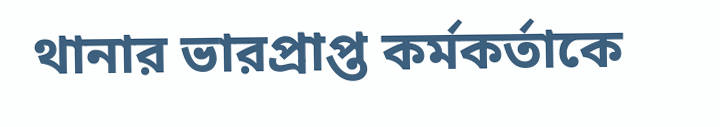থানার ভারপ্রাপ্ত কর্মকর্তাকে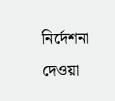নির্দেশনা দেওয়া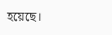হয়েছে।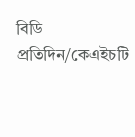বিডি প্রতিদিন/কেএইচটি